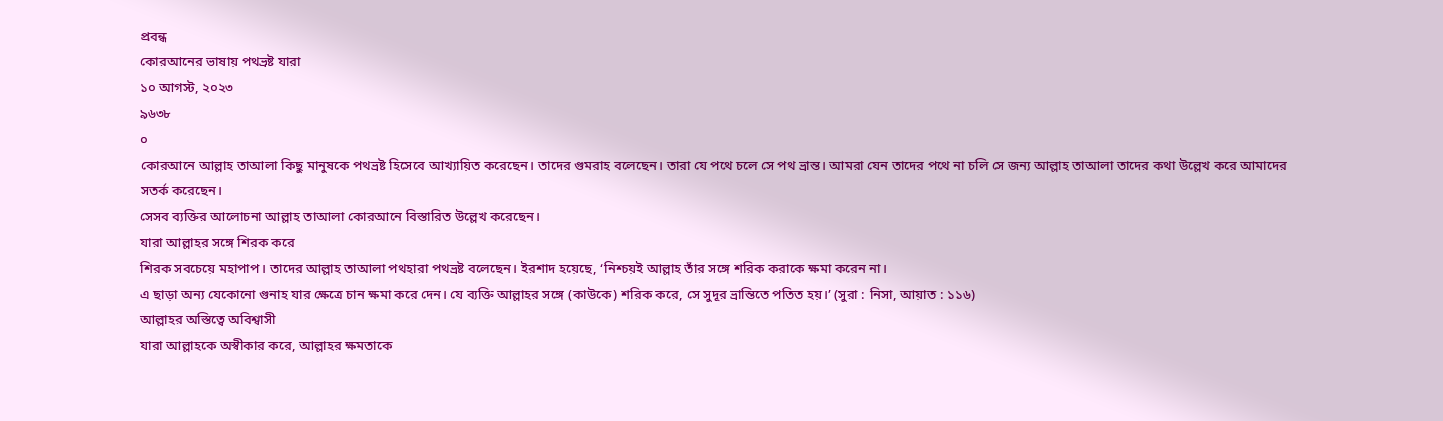প্রবন্ধ
কোরআনের ভাষায় পথভ্রষ্ট যারা
১০ আগস্ট, ২০২৩
৯৬৩৮
০
কোরআনে আল্লাহ তাআলা কিছু মানুষকে পথভ্রষ্ট হিসেবে আখ্যায়িত করেছেন। তাদের গুমরাহ বলেছেন। তারা যে পথে চলে সে পথ ভ্রান্ত। আমরা যেন তাদের পথে না চলি সে জন্য আল্লাহ তাআলা তাদের কথা উল্লেখ করে আমাদের সতর্ক করেছেন।
সেসব ব্যক্তির আলোচনা আল্লাহ তাআলা কোরআনে বিস্তারিত উল্লেখ করেছেন।
যারা আল্লাহর সঙ্গে শিরক করে
শিরক সবচেয়ে মহাপাপ। তাদের আল্লাহ তাআলা পথহারা পথভ্রষ্ট বলেছেন। ইরশাদ হয়েছে, ‘নিশ্চয়ই আল্লাহ তাঁর সঙ্গে শরিক করাকে ক্ষমা করেন না।
এ ছাড়া অন্য যেকোনো গুনাহ যার ক্ষেত্রে চান ক্ষমা করে দেন। যে ব্যক্তি আল্লাহর সঙ্গে (কাউকে) শরিক করে, সে সুদূর ভ্রান্তিতে পতিত হয়।’ (সুরা : নিসা, আয়াত : ১১৬)
আল্লাহর অস্তিত্বে অবিশ্বাসী
যারা আল্লাহকে অস্বীকার করে, আল্লাহর ক্ষমতাকে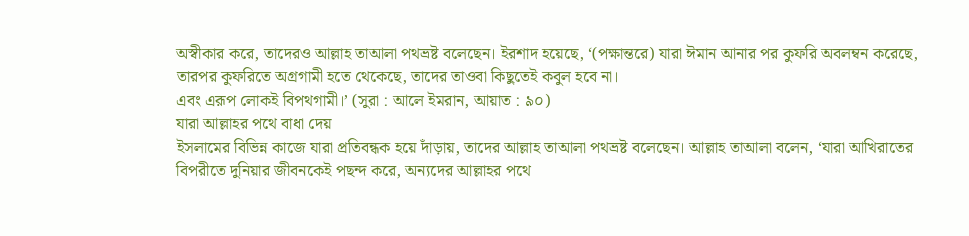অস্বীকার করে, তাদেরও আল্লাহ তাআলা পথভ্রষ্ট বলেছেন। ইরশাদ হয়েছে, ‘(পক্ষান্তরে) যারা ঈমান আনার পর কুফরি অবলম্বন করেছে, তারপর কুফরিতে অগ্রগামী হতে থেকেছে, তাদের তাওবা কিছুতেই কবুল হবে না।
এবং এরূপ লোকই বিপথগামী।’ (সুরা : আলে ইমরান, আয়াত : ৯০)
যারা আল্লাহর পথে বাধা দেয়
ইসলামের বিভিন্ন কাজে যারা প্রতিবন্ধক হয়ে দাঁড়ায়, তাদের আল্লাহ তাআলা পথভ্রষ্ট বলেছেন। আল্লাহ তাআলা বলেন, ‘যারা আখিরাতের বিপরীতে দুনিয়ার জীবনকেই পছন্দ করে, অন্যদের আল্লাহর পথে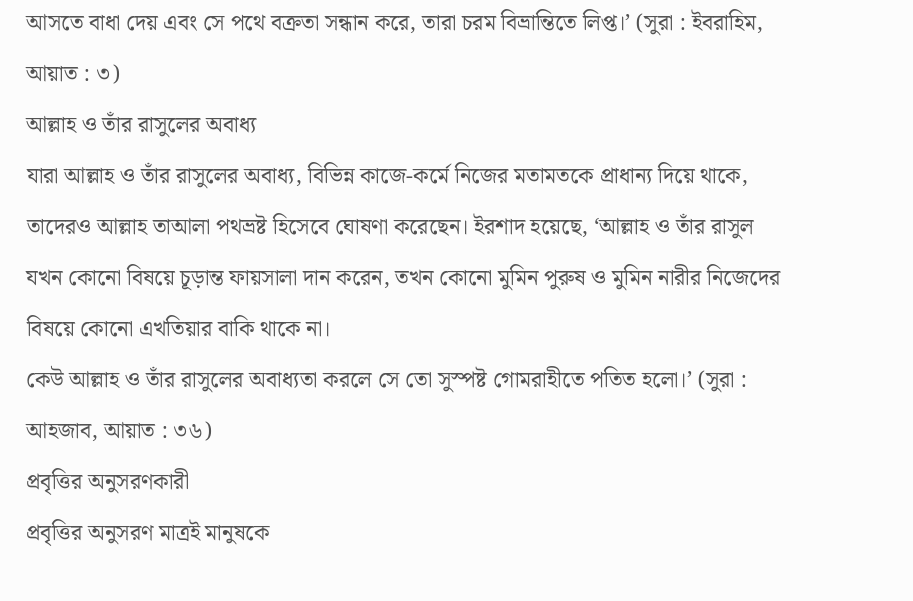আসতে বাধা দেয় এবং সে পথে বক্রতা সন্ধান করে, তারা চরম বিভ্রান্তিতে লিপ্ত।’ (সুরা : ইবরাহিম, আয়াত : ৩)
আল্লাহ ও তাঁর রাসুলের অবাধ্য
যারা আল্লাহ ও তাঁর রাসুলের অবাধ্য, বিভিন্ন কাজে-কর্মে নিজের মতামতকে প্রাধান্য দিয়ে থাকে, তাদেরও আল্লাহ তাআলা পথভ্রষ্ট হিসেবে ঘোষণা করেছেন। ইরশাদ হয়েছে, ‘আল্লাহ ও তাঁর রাসুল যখন কোনো বিষয়ে চূড়ান্ত ফায়সালা দান করেন, তখন কোনো মুমিন পুরুষ ও মুমিন নারীর নিজেদের বিষয়ে কোনো এখতিয়ার বাকি থাকে না।
কেউ আল্লাহ ও তাঁর রাসুলের অবাধ্যতা করলে সে তো সুস্পষ্ট গোমরাহীতে পতিত হলো।’ (সুরা : আহজাব, আয়াত : ৩৬)
প্রবৃত্তির অনুসরণকারী
প্রবৃত্তির অনুসরণ মাত্রই মানুষকে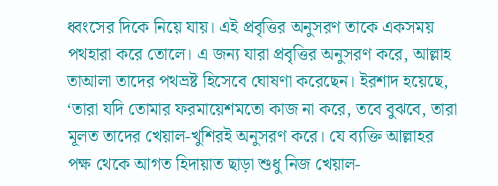ধ্বংসের দিকে নিয়ে যায়। এই প্রবৃত্তির অনুসরণ তাকে একসময় পথহারা করে তোলে। এ জন্য যারা প্রবৃত্তির অনুসরণ করে, আল্লাহ তাআলা তাদের পথভ্রষ্ট হিসেবে ঘোষণা করেছেন। ইরশাদ হয়েছে, ‘তারা যদি তোমার ফরমায়েশমতো কাজ না করে, তবে বুঝবে, তারা মূলত তাদের খেয়াল-খুশিরই অনুসরণ করে। যে ব্যক্তি আল্লাহর পক্ষ থেকে আগত হিদায়াত ছাড়া শুধু নিজ খেয়াল-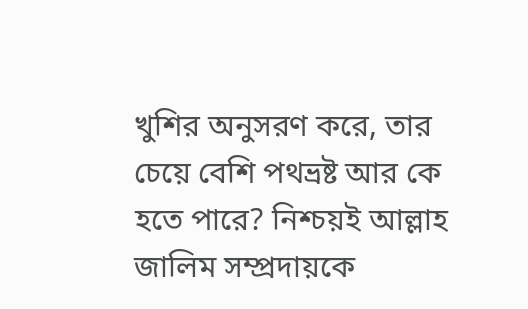খুশির অনুসরণ করে, তার চেয়ে বেশি পথভ্রষ্ট আর কে হতে পারে? নিশ্চয়ই আল্লাহ জালিম সম্প্রদায়কে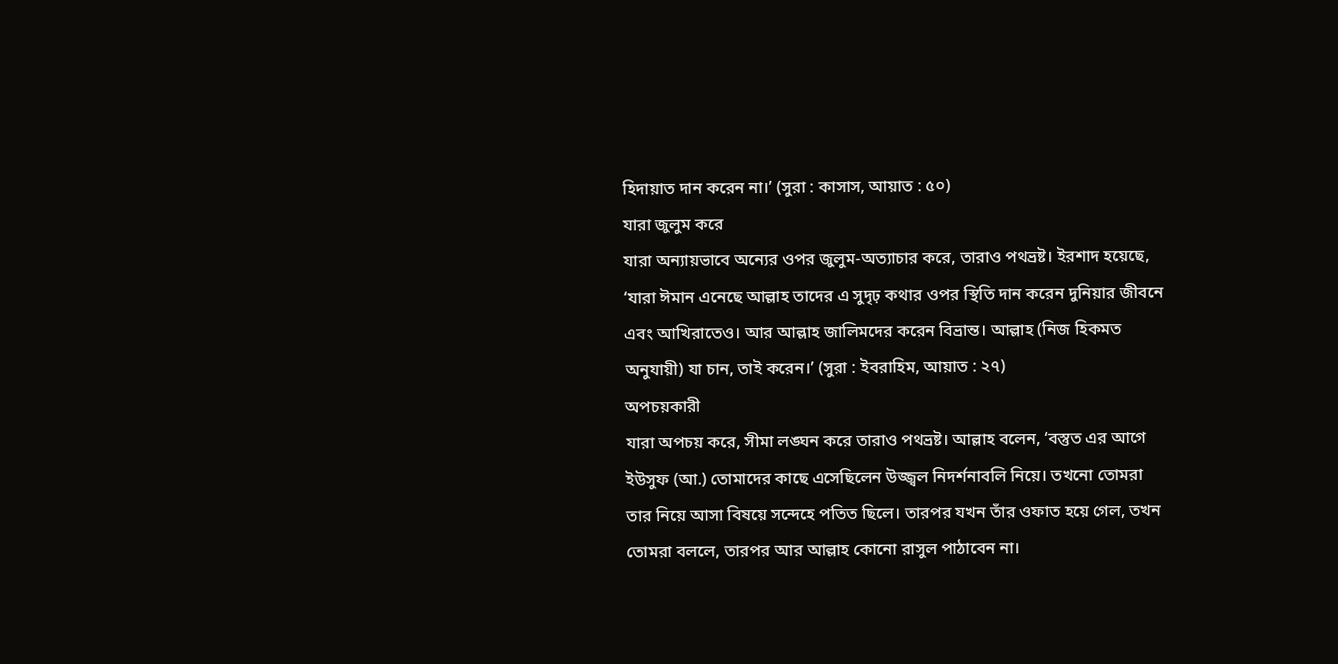হিদায়াত দান করেন না।’ (সুরা : কাসাস, আয়াত : ৫০)
যারা জুলুম করে
যারা অন্যায়ভাবে অন্যের ওপর জুলুম-অত্যাচার করে, তারাও পথভ্রষ্ট। ইরশাদ হয়েছে, ‘যারা ঈমান এনেছে আল্লাহ তাদের এ সুদৃঢ় কথার ওপর স্থিতি দান করেন দুনিয়ার জীবনে এবং আখিরাতেও। আর আল্লাহ জালিমদের করেন বিভ্রান্ত। আল্লাহ (নিজ হিকমত অনুযায়ী) যা চান, তাই করেন।’ (সুরা : ইবরাহিম, আয়াত : ২৭)
অপচয়কারী
যারা অপচয় করে, সীমা লঙ্ঘন করে তারাও পথভ্রষ্ট। আল্লাহ বলেন, ‘বস্তুত এর আগে ইউসুফ (আ.) তোমাদের কাছে এসেছিলেন উজ্জ্বল নিদর্শনাবলি নিয়ে। তখনো তোমরা তার নিয়ে আসা বিষয়ে সন্দেহে পতিত ছিলে। তারপর যখন তাঁর ওফাত হয়ে গেল, তখন তোমরা বললে, তারপর আর আল্লাহ কোনো রাসুল পাঠাবেন না।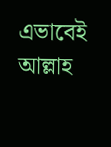এভাবেই আল্লাহ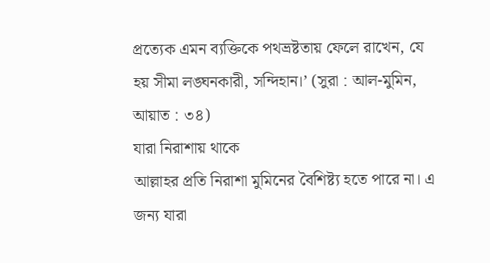প্রত্যেক এমন ব্যক্তিকে পথভ্রষ্টতায় ফেলে রাখেন, যে হয় সীমা লঙ্ঘনকারী, সন্দিহান।’ (সুরা : আল-মুমিন, আয়াত : ৩৪)
যারা নিরাশায় থাকে
আল্লাহর প্রতি নিরাশা মুমিনের বৈশিষ্ট্য হতে পারে না। এ জন্য যারা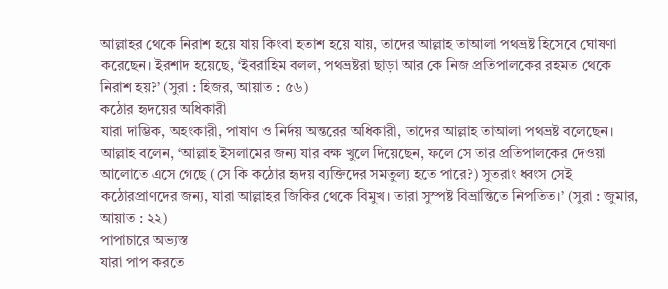আল্লাহর থেকে নিরাশ হয়ে যায় কিংবা হতাশ হয়ে যায়, তাদের আল্লাহ তাআলা পথভ্রষ্ট হিসেবে ঘোষণা করেছেন। ইরশাদ হয়েছে, ‘ইবরাহিম বলল, পথভ্রষ্টরা ছাড়া আর কে নিজ প্রতিপালকের রহমত থেকে নিরাশ হয়?’ (সুরা : হিজর, আয়াত : ৫৬)
কঠোর হৃদয়ের অধিকারী
যারা দাম্ভিক, অহংকারী, পাষাণ ও নির্দয় অন্তরের অধিকারী, তাদের আল্লাহ তাআলা পথভ্রষ্ট বলেছেন। আল্লাহ বলেন, ‘আল্লাহ ইসলামের জন্য যার বক্ষ খুলে দিয়েছেন, ফলে সে তার প্রতিপালকের দেওয়া আলোতে এসে গেছে (সে কি কঠোর হৃদয় ব্যক্তিদের সমতুল্য হতে পারে?) সুতরাং ধ্বংস সেই কঠোরপ্রাণদের জন্য, যারা আল্লাহর জিকির থেকে বিমুখ। তারা সুস্পষ্ট বিভ্রান্তিতে নিপতিত।’ (সুরা : জুমার, আয়াত : ২২)
পাপাচারে অভ্যস্ত
যারা পাপ করতে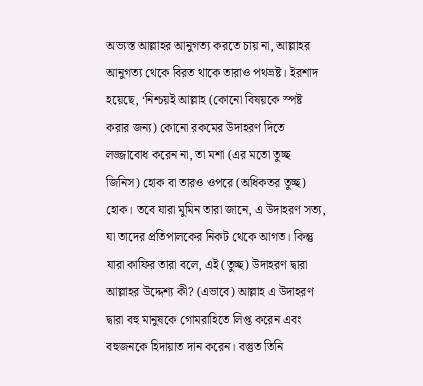অভ্যস্ত আল্লাহর আনুগত্য করতে চায় না, আল্লাহর আনুগত্য থেকে বিরত থাকে তারাও পথভ্রষ্ট। ইরশাদ হয়েছে, ‘নিশ্চয়ই আল্লাহ (কোনো বিষয়কে স্পষ্ট করার জন্য) কোনো রকমের উদাহরণ দিতে লজ্জাবোধ করেন না, তা মশা (এর মতো তুচ্ছ জিনিস) হোক বা তারও ওপরে (অধিকতর তুচ্ছ) হোক। তবে যারা মুমিন তারা জানে, এ উদাহরণ সত্য, যা তাদের প্রতিপালকের নিকট থেকে আগত। কিন্তু যারা কাফির তারা বলে, এই (তুচ্ছ) উদাহরণ দ্বারা আল্লাহর উদ্দেশ্য কী? (এভাবে) আল্লাহ এ উদাহরণ দ্বারা বহু মানুষকে গোমরাহিতে লিপ্ত করেন এবং বহুজনকে হিদায়াত দান করেন। বস্তুত তিনি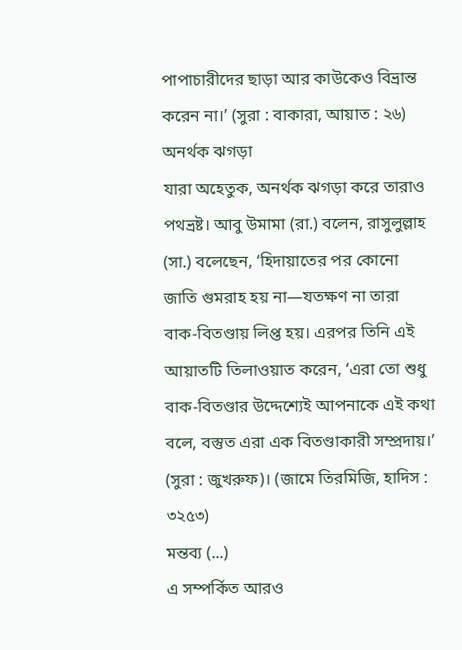পাপাচারীদের ছাড়া আর কাউকেও বিভ্রান্ত করেন না।’ (সুরা : বাকারা, আয়াত : ২৬)
অনর্থক ঝগড়া
যারা অহেতুক, অনর্থক ঝগড়া করে তারাও পথভ্রষ্ট। আবু উমামা (রা.) বলেন, রাসুলুল্লাহ (সা.) বলেছেন, ‘হিদায়াতের পর কোনো জাতি গুমরাহ হয় না—যতক্ষণ না তারা বাক-বিতণ্ডায় লিপ্ত হয়। এরপর তিনি এই আয়াতটি তিলাওয়াত করেন, ‘এরা তো শুধু বাক-বিতণ্ডার উদ্দেশ্যেই আপনাকে এই কথা বলে, বস্তুত এরা এক বিতণ্ডাকারী সম্প্রদায়।’ (সুরা : জুখরুফ)। (জামে তিরমিজি, হাদিস : ৩২৫৩)
মন্তব্য (...)
এ সম্পর্কিত আরও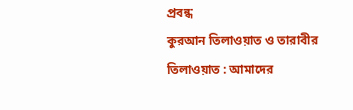প্রবন্ধ
কুরআন তিলাওয়াত ও তারাবীর তিলাওয়াত : আমাদের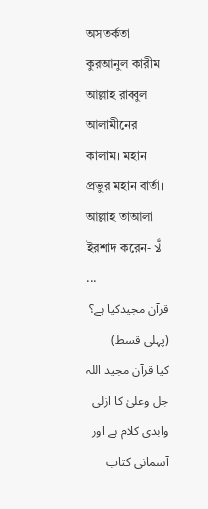অসতর্কতা
কুরআনুল কারীম আল্লাহ রাব্বুল আলামীনের কালাম। মহান প্রভুর মহান বার্তা। আল্লাহ তাআলা ইরশাদ করেন- لَّا ...
قرآن مجیدکیا ہے؟ (پہلی قسط)
کیا قرآن مجید اللہ جل وعلیٰ کا ازلی وابدی کلام ہے اور آسمانی کتاب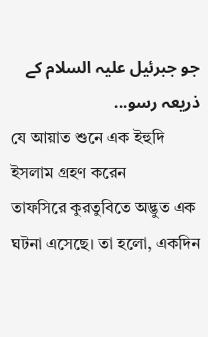جو جبرئیل علیہ السلام کے ذریعہ رسو...
যে আয়াত শুনে এক ইহুদি ইসলাম গ্রহণ করেন
তাফসিরে কুরতুবিতে অদ্ভুত এক ঘটনা এসেছে। তা হলো, একদিন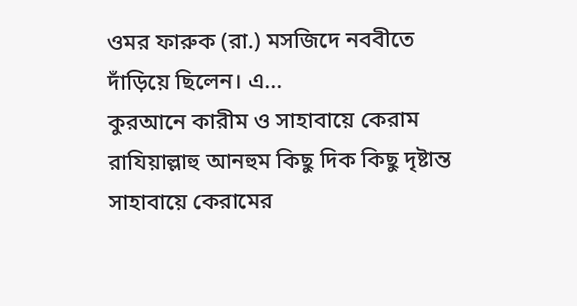ওমর ফারুক (রা.) মসজিদে নববীতে দাঁড়িয়ে ছিলেন। এ...
কুরআনে কারীম ও সাহাবায়ে কেরাম রাযিয়াল্লাহু আনহুম কিছু দিক কিছু দৃষ্টান্ত
সাহাবায়ে কেরামের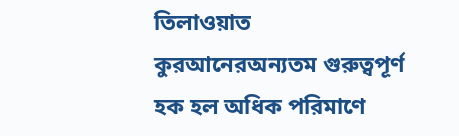তিলাওয়াত কুরআনেরঅন্যতম গুরুত্বপূর্ণ হক হল অধিক পরিমাণে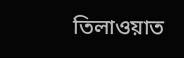তিলাওয়াত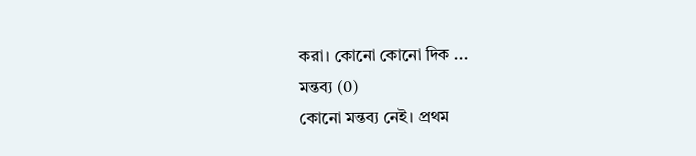করা। কোনো কোনো দিক ...
মন্তব্য (0)
কোনো মন্তব্য নেই। প্রথম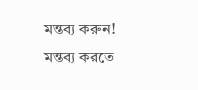মন্তব্য করুন!
মন্তব্য করতে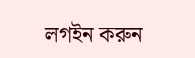লগইন করুন